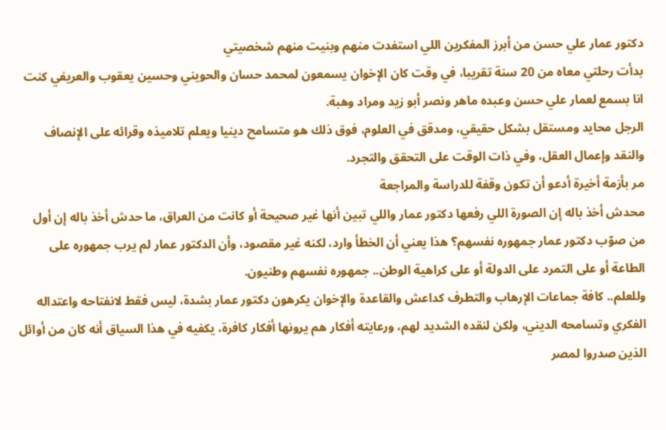دكتور عمار علي حسن من أبرز المفكرين اللي استفدت منهم وبنيت منهم شخصيتي
بدأت رحلتي معاه من 20 سنة تقريبا، في وقت كان الإخوان يسمعون لمحمد حسان والحويني وحسين يعقوب والعريفي كنت انا بسمع لعمار علي حسن وعبده ماهر ونصر أبو زيد ومراد وهبة.
الرجل محايد ومستقل بشكل حقيقي، ومدقق في العلوم، فوق ذلك هو متسامح دينيا ويعلم تلاميذه وقرائه على الإنصاف والنقد وإعمال العقل، وفي ذات الوقت على التحقق والتجرد.
مر بأزمة أخيرة أدعو أن تكون وقفة للدراسة والمراجعة
محدش أخذ باله إن الصورة اللي رفعها دكتور عمار واللي تبين أنها غير صحيحة أو كانت من العراق، ما حدش أخذ باله إن أول من صوّب دكتور عمار جمهوره نفسهم؟ هذا يعني أن الخطأ وارد، لكنه غير مقصود، وأن الدكتور عمار لم يرب جمهوره على الطاعة أو على التمرد على الدولة أو على كراهية الوطن.. جمهوره نفسهم وطنيون.
وللعلم.. كافة جماعات الإرهاب والتطرف كداعش والقاعدة والإخوان يكرهون دكتور عمار بشدة، ليس فقط لانفتاحه واعتداله الفكري وتسامحه الديني، ولكن لنقده الشديد لهم، ورعايته أفكار هم يرونها أفكار كافرة، يكفيه في هذا السياق أنه كان من أوائل الذين صدروا لمصر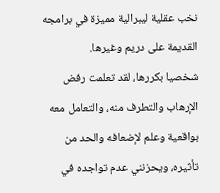نخب عقلية ليبرالية مميزة في برامجه القديمة على دريم وغيرها.
شخصيا بكررها، لقد تعلمت رفض الإرهاب والتطرف منه، والتعامل معه بواقعية وعلم لإضعافه والحد من تأثيره، ويحزنني عدم تواجده في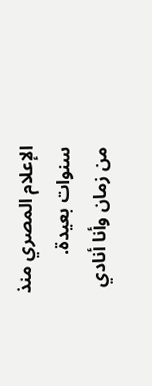الإعلام المصري منذ سنوات بعيدة.
من زمان وأنا أنادي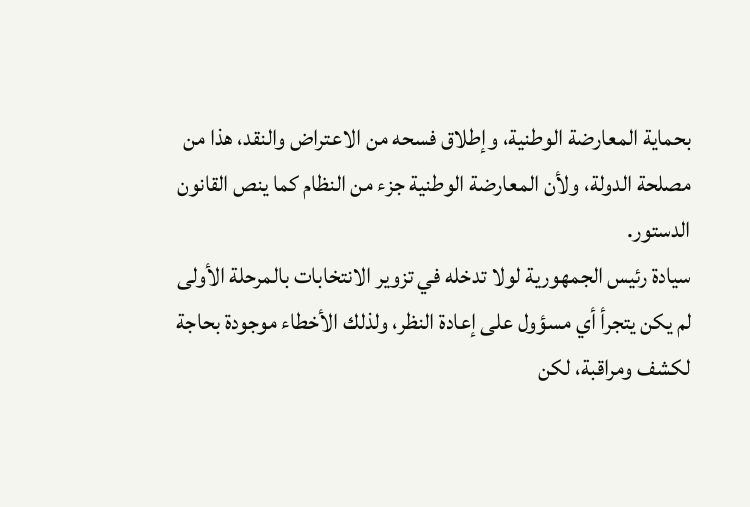بحماية المعارضة الوطنية، وإطلاق فسحه من الاعتراض والنقد، هذا من مصلحة الدولة، ولأن المعارضة الوطنية جزء من النظام كما ينص القانون الدستور.
سيادة رئيس الجمهورية لولا تدخله في تزوير الانتخابات بالمرحلة الأولى لم يكن يتجرأ أي مسؤول على إعادة النظر، ولذلك الأخطاء موجودة بحاجة لكشف ومراقبة، لكن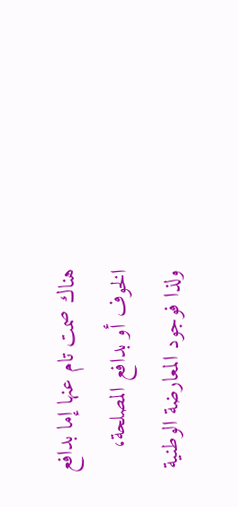هناك صمت تام عنها إما بدافع الخوف أو بدافع المصلحة، ولذا فوجود المعارضة الوطنية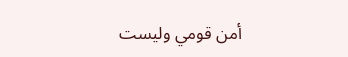أمن قومي وليست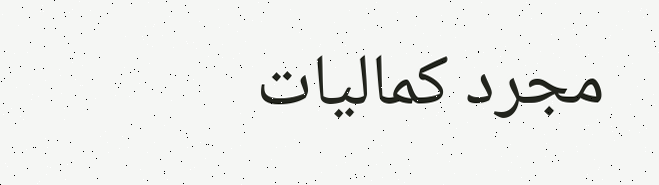مجرد كماليات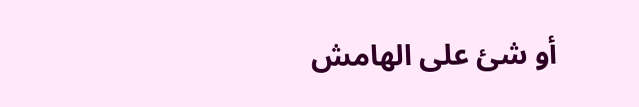أو شئ على الهامش